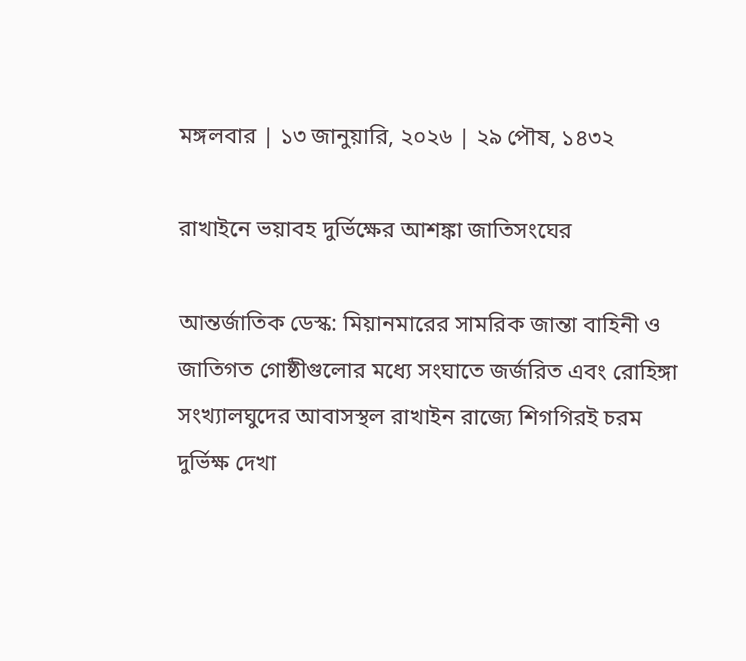মঙ্গলবার | ১৩ জানুয়ারি, ২০২৬ | ২৯ পৌষ, ১৪৩২

রাখাইনে ভয়াবহ দুর্ভিক্ষের আশঙ্কা জাতিসংঘের

আন্তর্জাতিক ডেস্ক: মিয়ানমারের সামরিক জান্তা বাহিনী ও জাতিগত গোষ্ঠীগুলোর মধ্যে সংঘাতে জর্জরিত এবং রোহিঙ্গা সংখ্যালঘুদের আবাসস্থল রাখাইন রাজ্যে শিগগিরই চরম দুর্ভিক্ষ দেখা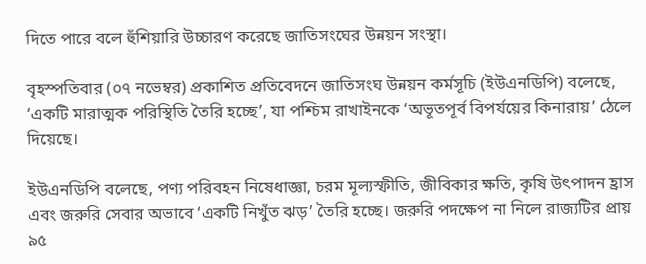দিতে পারে বলে হুঁশিয়ারি উচ্চারণ করেছে জাতিসংঘের উন্নয়ন সংস্থা।

বৃহস্পতিবার (০৭ নভেম্বর) প্রকাশিত প্রতিবেদনে জাতিসংঘ উন্নয়ন কর্মসূচি (ইউএনডিপি) বলেছে, ‘একটি মারাত্মক পরিস্থিতি তৈরি হচ্ছে’, যা পশ্চিম রাখাইনকে ‘অভূতপূর্ব বিপর্যয়ের কিনারায়’ ঠেলে দিয়েছে।

ইউএনডিপি বলেছে, পণ্য পরিবহন নিষেধাজ্ঞা, চরম মূল্যস্ফীতি, জীবিকার ক্ষতি, কৃষি উৎপাদন হ্রাস এবং জরুরি সেবার অভাবে ‘একটি নিখুঁত ঝড়’ তৈরি হচ্ছে। জরুরি পদক্ষেপ না নিলে রাজ্যটির প্রায় ৯৫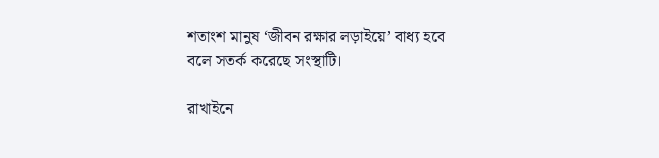শতাংশ মানুষ ‘জীবন রক্ষার লড়াইয়ে’ বাধ্য হবে বলে সতর্ক করেছে সংস্থাটি।

রাখাইনে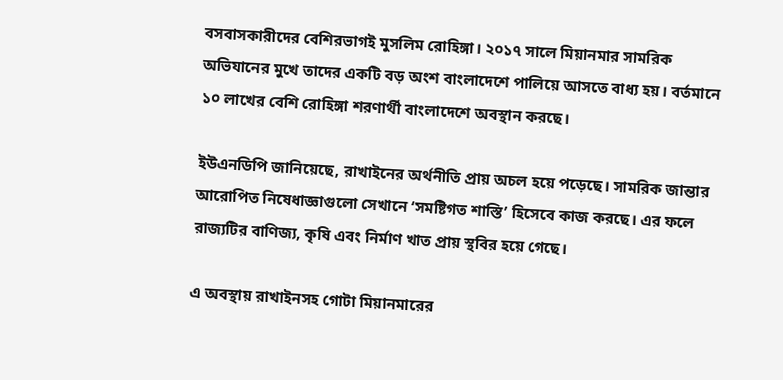বসবাসকারীদের বেশিরভাগই মুসলিম রোহিঙ্গা। ২০১৭ সালে মিয়ানমার সামরিক অভিযানের মুখে তাদের একটি বড় অংশ বাংলাদেশে পালিয়ে আসতে বাধ্য হয়। বর্তমানে ১০ লাখের বেশি রোহিঙ্গা শরণার্থী বাংলাদেশে অবস্থান করছে।

ইউএনডিপি জানিয়েছে, রাখাইনের অর্থনীতি প্রায় অচল হয়ে পড়েছে। সামরিক জান্তার আরোপিত নিষেধাজ্ঞাগুলো সেখানে ‘সমষ্টিগত শাস্তি’ হিসেবে কাজ করছে। এর ফলে রাজ্যটির বাণিজ্য, কৃষি এবং নির্মাণ খাত প্রায় স্থবির হয়ে গেছে।

এ অবস্থায় রাখাইনসহ গোটা মিয়ানমারের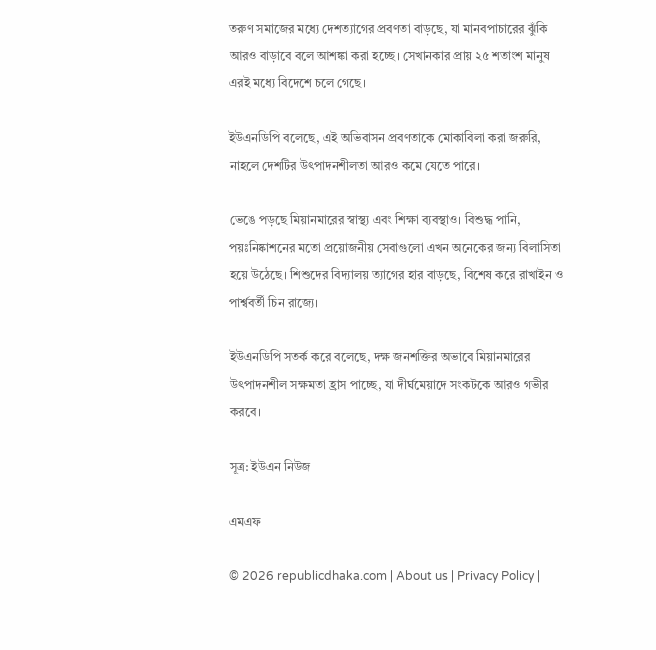তরুণ সমাজের মধ্যে দেশত্যাগের প্রবণতা বাড়ছে, যা মানবপাচারের ঝুঁকি আরও বাড়াবে বলে আশঙ্কা করা হচ্ছে। সেখানকার প্রায় ২৫ শতাংশ মানুষ এরই মধ্যে বিদেশে চলে গেছে।

ইউএনডিপি বলেছে, এই অভিবাসন প্রবণতাকে মোকাবিলা করা জরুরি, নাহলে দেশটির উৎপাদনশীলতা আরও কমে যেতে পারে।

ভেঙে পড়ছে মিয়ানমারের স্বাস্থ্য এবং শিক্ষা ব্যবস্থাও। বিশুদ্ধ পানি, পয়ঃনিষ্কাশনের মতো প্রয়োজনীয় সেবাগুলো এখন অনেকের জন্য বিলাসিতা হয়ে উঠেছে। শিশুদের বিদ্যালয় ত্যাগের হার বাড়ছে, বিশেষ করে রাখাইন ও পার্শ্ববর্তী চিন রাজ্যে।

ইউএনডিপি সতর্ক করে বলেছে, দক্ষ জনশক্তির অভাবে মিয়ানমারের উৎপাদনশীল সক্ষমতা হ্রাস পাচ্ছে, যা দীর্ঘমেয়াদে সংকটকে আরও গভীর করবে।

সূত্র: ইউএন নিউজ

এমএফ

© 2026 republicdhaka.com | About us | Privacy Policy |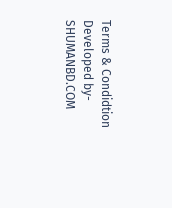Terms & Condidtion
Developed by- SHUMANBD.COM